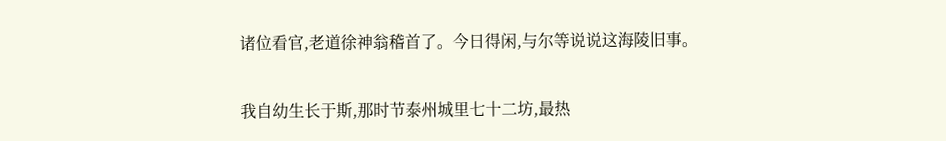诸位看官,老道徐神翁稽首了。今日得闲,与尔等说说这海陵旧事。

我自幼生长于斯,那时节泰州城里七十二坊,最热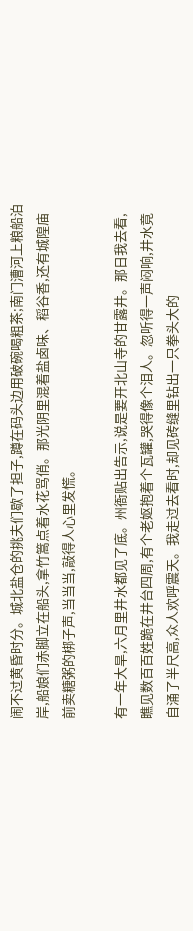闹不过黄昏时分。城北盐仓的挑夫们歇了担子,蹲在码头边用破碗喝粗茶;南门漕河上粮船泊岸,船娘们赤脚立在船头,拿竹篙点着水花骂俏。那光阴里混着盐卤味、稻谷香,还有城隍庙前卖糖粥的梆子声,当当当,敲得人心里发慌。

有一年大旱,六月里井水都见了底。州衙贴出告示,说是要开北山寺的甘露井。那日我去看,瞧见数百百姓跪在井台四周,有个老妪抱着个瓦罐,哭得像个泪人。忽听得一声闷响,井水竟自涌了半尺高,众人欢呼震天。我走过去看时,却见砖缝里钻出一只拳头大的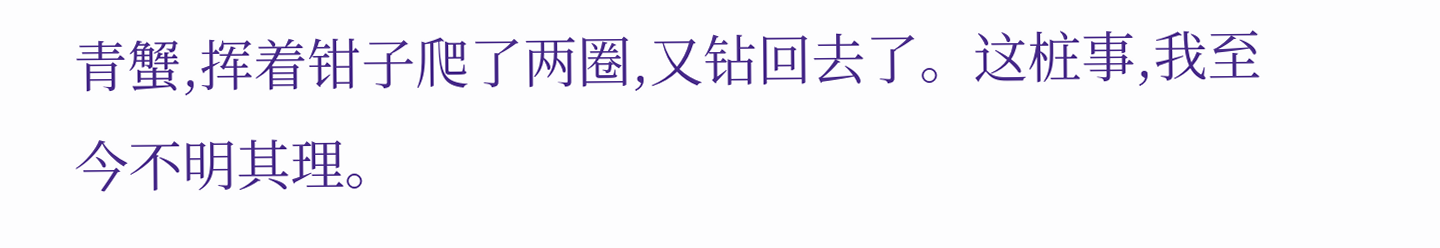青蟹,挥着钳子爬了两圈,又钻回去了。这桩事,我至今不明其理。